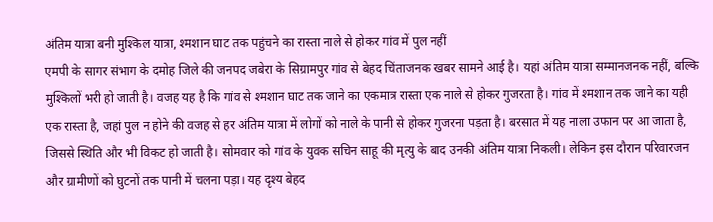अंतिम यात्रा बनी मुश्किल यात्रा, श्मशान घाट तक पहुंचने का रास्ता नाले से होकर गांव में पुल नहीं
एमपी के सागर संभाग के दमोह जिले की जनपद जबेरा के सिग्रामपुर गांव से बेहद चिंताजनक खबर सामने आई है। यहां अंतिम यात्रा सम्मानजनक नहीं, बल्कि मुश्किलों भरी हो जाती है। वजह यह है कि गांव से श्मशान घाट तक जाने का एकमात्र रास्ता एक नाले से होकर गुजरता है। गांव में श्मशान तक जाने का यही एक रास्ता है, जहां पुल न होने की वजह से हर अंतिम यात्रा में लोगों को नाले के पानी से होकर गुजरना पड़ता है। बरसात में यह नाला उफान पर आ जाता है, जिससे स्थिति और भी विकट हो जाती है। सोमवार को गांव के युवक सचिन साहू की मृत्यु के बाद उनकी अंतिम यात्रा निकली। लेकिन इस दौरान परिवारजन और ग्रामीणों को घुटनों तक पानी में चलना पड़ा। यह दृश्य बेहद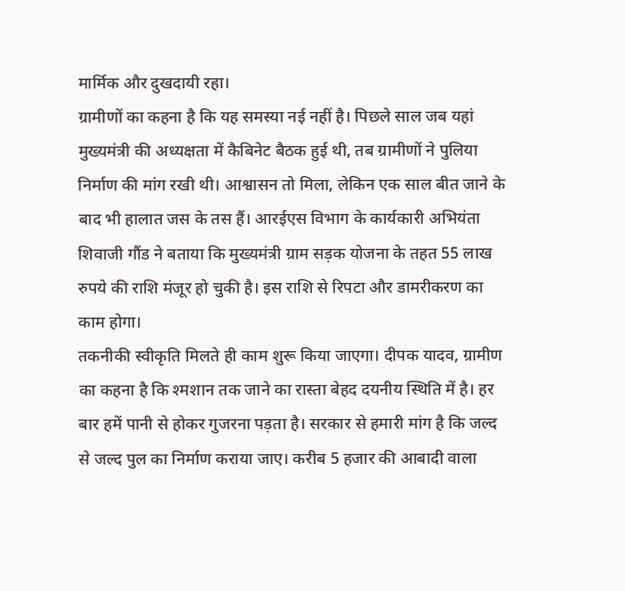मार्मिक और दुखदायी रहा।
ग्रामीणों का कहना है कि यह समस्या नई नहीं है। पिछले साल जब यहां मुख्यमंत्री की अध्यक्षता में कैबिनेट बैठक हुई थी, तब ग्रामीणों ने पुलिया निर्माण की मांग रखी थी। आश्वासन तो मिला, लेकिन एक साल बीत जाने के बाद भी हालात जस के तस हैं। आरईएस विभाग के कार्यकारी अभियंता शिवाजी गौंड ने बताया कि मुख्यमंत्री ग्राम सड़क योजना के तहत 55 लाख रुपये की राशि मंजूर हो चुकी है। इस राशि से रिपटा और डामरीकरण का काम होगा।
तकनीकी स्वीकृति मिलते ही काम शुरू किया जाएगा। दीपक यादव, ग्रामीण का कहना है कि श्मशान तक जाने का रास्ता बेहद दयनीय स्थिति में है। हर बार हमें पानी से होकर गुजरना पड़ता है। सरकार से हमारी मांग है कि जल्द से जल्द पुल का निर्माण कराया जाए। करीब 5 हजार की आबादी वाला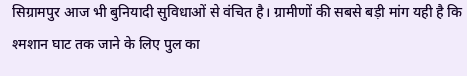सिग्रामपुर आज भी बुनियादी सुविधाओं से वंचित है। ग्रामीणों की सबसे बड़ी मांग यही है कि श्मशान घाट तक जाने के लिए पुल का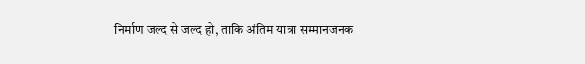निर्माण जल्द से जल्द हो, ताकि अंतिम यात्रा सम्मानजनक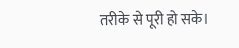तरीके से पूरी हो सके।